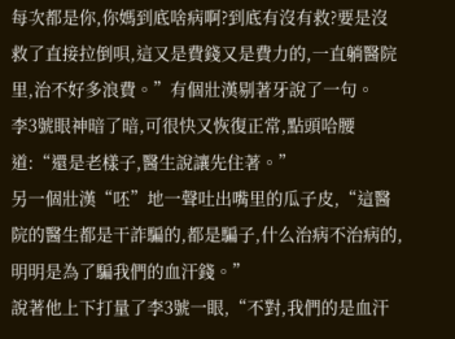每次都是你,你媽到底啥病啊?到底有沒有救?要是沒救了直接拉倒唄,這又是費錢又是費力的,一直躺醫院里,治不好多浪費。”有個壯漢剔著牙說了一句。
李3號眼神暗了暗,可很快又恢復正常,點頭哈腰道:“還是老樣子,醫生說讓先住著。”
另一個壯漢“呸”地一聲吐出嘴里的瓜子皮,“這醫院的醫生都是干詐騙的,都是騙子,什么治病不治病的,明明是為了騙我們的血汗錢。”
說著他上下打量了李3號一眼,“不對,我們的是血汗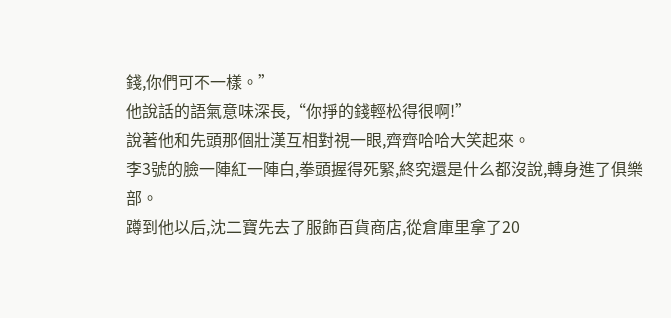錢,你們可不一樣。”
他說話的語氣意味深長,“你掙的錢輕松得很啊!”
說著他和先頭那個壯漢互相對視一眼,齊齊哈哈大笑起來。
李3號的臉一陣紅一陣白,拳頭握得死緊,終究還是什么都沒說,轉身進了俱樂部。
蹲到他以后,沈二寶先去了服飾百貨商店,從倉庫里拿了20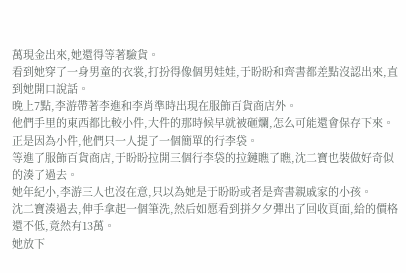萬現金出來,她還得等著驗貨。
看到她穿了一身男童的衣裳,打扮得像個男娃娃,于盼盼和齊書都差點沒認出來,直到她開口說話。
晚上7點,李游帶著李進和李肖準時出現在服飾百貨商店外。
他們手里的東西都比較小件,大件的那時候早就被砸爛,怎么可能還會保存下來。
正是因為小件,他們只一人提了一個簡單的行李袋。
等進了服飾百貨商店,于盼盼拉開三個行李袋的拉鏈瞧了瞧,沈二寶也裝做好奇似的湊了過去。
她年紀小,李游三人也沒在意,只以為她是于盼盼或者是齊書親戚家的小孩。
沈二寶湊過去,伸手拿起一個筆洗,然后如愿看到拼夕夕彈出了回收頁面,給的價格還不低,竟然有13萬。
她放下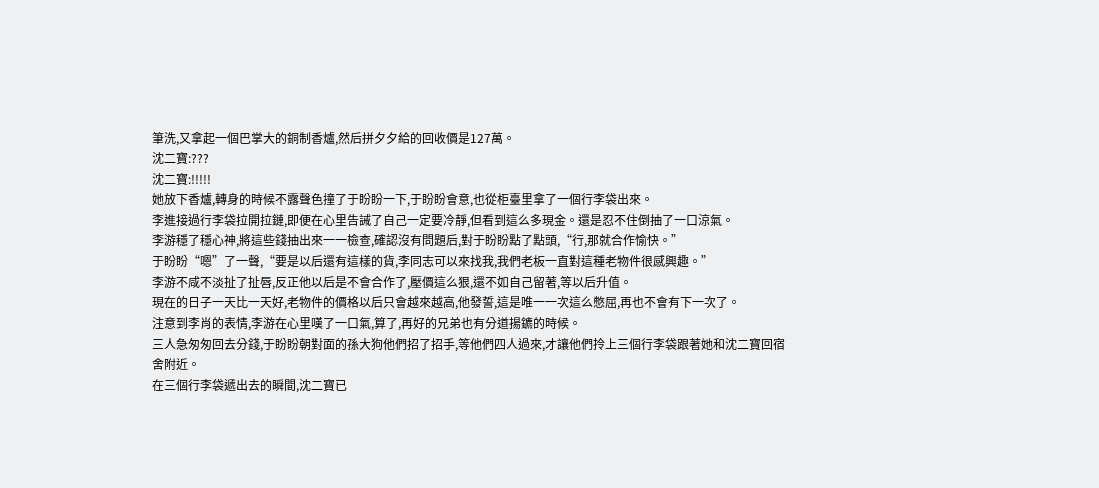筆洗,又拿起一個巴掌大的銅制香爐,然后拼夕夕給的回收價是127萬。
沈二寶:???
沈二寶:!!!!!
她放下香爐,轉身的時候不露聲色撞了于盼盼一下,于盼盼會意,也從柜臺里拿了一個行李袋出來。
李進接過行李袋拉開拉鏈,即便在心里告誡了自己一定要冷靜,但看到這么多現金。還是忍不住倒抽了一口涼氣。
李游穩了穩心神,將這些錢抽出來一一檢查,確認沒有問題后,對于盼盼點了點頭,“行,那就合作愉快。”
于盼盼“嗯”了一聲,“要是以后還有這樣的貨,李同志可以來找我,我們老板一直對這種老物件很感興趣。”
李游不咸不淡扯了扯唇,反正他以后是不會合作了,壓價這么狠,還不如自己留著,等以后升值。
現在的日子一天比一天好,老物件的價格以后只會越來越高,他發誓,這是唯一一次這么憋屈,再也不會有下一次了。
注意到李肖的表情,李游在心里嘆了一口氣,算了,再好的兄弟也有分道揚鑣的時候。
三人急匆匆回去分錢,于盼盼朝對面的孫大狗他們招了招手,等他們四人過來,才讓他們拎上三個行李袋跟著她和沈二寶回宿舍附近。
在三個行李袋遞出去的瞬間,沈二寶已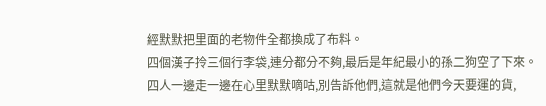經默默把里面的老物件全都換成了布料。
四個漢子拎三個行李袋,連分都分不夠,最后是年紀最小的孫二狗空了下來。
四人一邊走一邊在心里默默嘀咕,別告訴他們,這就是他們今天要運的貨,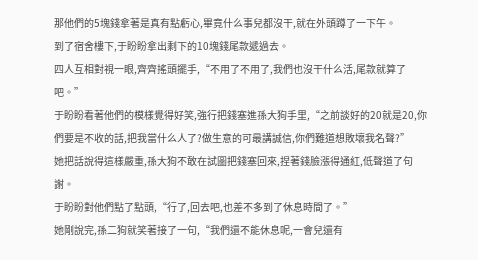那他們的5塊錢拿著是真有點虧心,畢竟什么事兒都沒干,就在外頭蹲了一下午。
到了宿舍樓下,于盼盼拿出剩下的10塊錢尾款遞過去。
四人互相對視一眼,齊齊搖頭擺手,“不用了不用了,我們也沒干什么活,尾款就算了吧。”
于盼盼看著他們的模樣覺得好笑,強行把錢塞進孫大狗手里,“之前談好的20就是20,你們要是不收的話,把我當什么人了?做生意的可最講誠信,你們難道想敗壞我名聲?”
她把話說得這樣嚴重,孫大狗不敢在試圖把錢塞回來,捏著錢臉漲得通紅,低聲道了句謝。
于盼盼對他們點了點頭,“行了,回去吧,也差不多到了休息時間了。”
她剛說完,孫二狗就笑著接了一句,“我們還不能休息呢,一會兒還有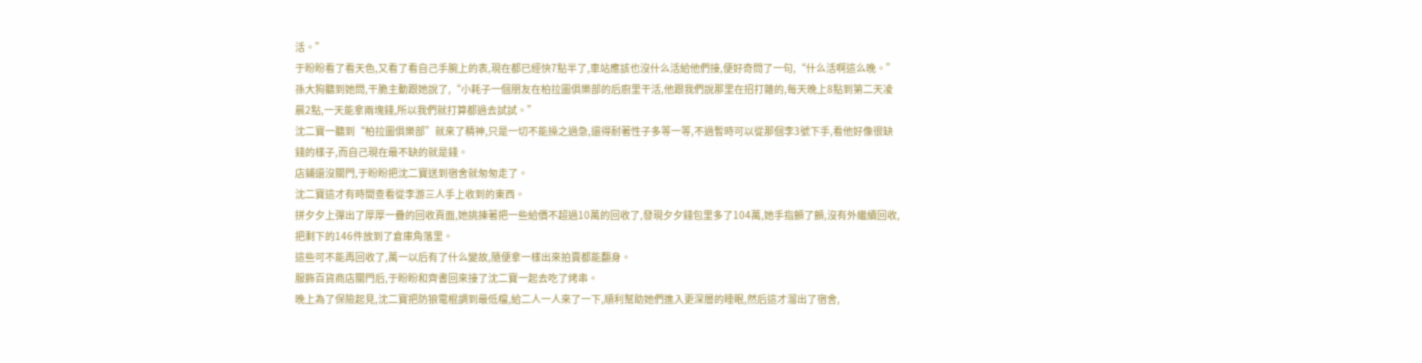活。”
于盼盼看了看天色,又看了看自己手腕上的表,現在都已經快7點半了,車站應該也沒什么活給他們接,便好奇問了一句,“什么活啊這么晚。”
孫大狗聽到她問,干脆主動跟她說了,“小耗子一個朋友在柏拉圖俱樂部的后廚里干活,他跟我們說那里在招打雜的,每天晚上8點到第二天凌晨2點,一天能拿兩塊錢,所以我們就打算都過去試試。”
沈二寶一聽到“柏拉圖俱樂部”就來了精神,只是一切不能操之過急,還得耐著性子多等一等,不過暫時可以從那個李3號下手,看他好像很缺錢的樣子,而自己現在最不缺的就是錢。
店鋪還沒關門,于盼盼把沈二寶送到宿舍就匆匆走了。
沈二寶這才有時間查看從李游三人手上收到的東西。
拼夕夕上彈出了厚厚一疊的回收頁面,她挑揀著把一些給價不超過10萬的回收了,發現夕夕錢包里多了104萬,她手指顫了顫,沒有外繼續回收,把剩下的146件放到了倉庫角落里。
這些可不能再回收了,萬一以后有了什么變故,隨便拿一樣出來拍賣都能翻身。
服飾百貨商店關門后,于盼盼和齊書回來接了沈二寶一起去吃了烤串。
晚上為了保險起見,沈二寶把防狼電棍調到最低檔,給二人一人來了一下,順利幫助她們進入更深層的睡眠,然后這才溜出了宿舍,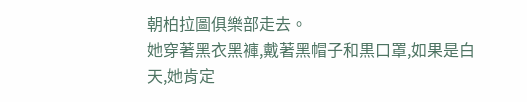朝柏拉圖俱樂部走去。
她穿著黑衣黑褲,戴著黑帽子和黒口罩,如果是白天,她肯定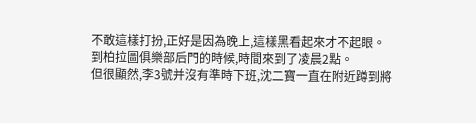不敢這樣打扮,正好是因為晚上,這樣黑看起來才不起眼。
到柏拉圖俱樂部后門的時候,時間來到了凌晨2點。
但很顯然,李3號并沒有準時下班,沈二寶一直在附近蹲到將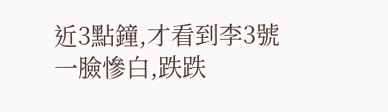近3點鐘,才看到李3號一臉慘白,跌跌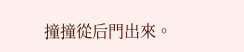撞撞從后門出來。